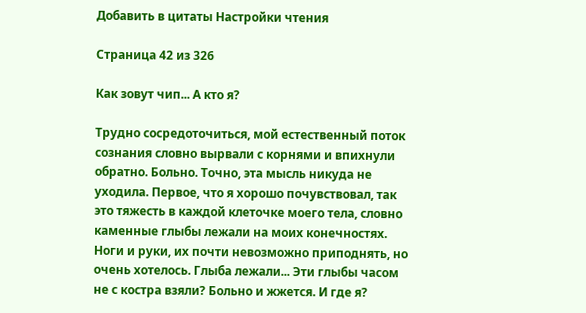Добавить в цитаты Настройки чтения

Страница 42 из 326

Как зовут чип... А кто я?

Трудно сосредоточиться, мой естественный поток сознания словно вырвали с корнями и впихнули обратно. Больно. Точно, эта мысль никуда не уходила. Первое, что я хорошо почувствовал, так это тяжесть в каждой клеточке моего тела, словно каменные глыбы лежали на моих конечностях. Ноги и руки, их почти невозможно приподнять, но очень хотелось. Глыба лежали... Эти глыбы часом не с костра взяли? Больно и жжется. И где я?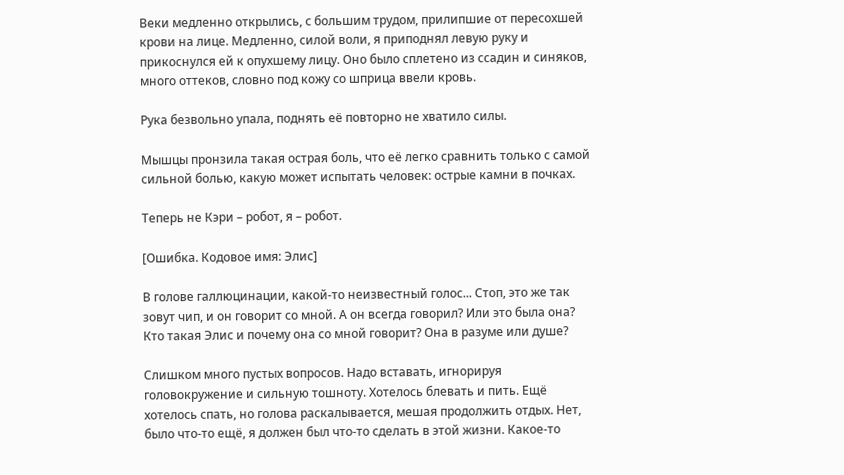Веки медленно открылись, с большим трудом, прилипшие от пересохшей крови на лице. Медленно, силой воли, я приподнял левую руку и прикоснулся ей к опухшему лицу. Оно было сплетено из ссадин и синяков, много оттеков, словно под кожу со шприца ввели кровь.

Рука безвольно упала, поднять её повторно не хватило силы.

Мышцы пронзила такая острая боль, что её легко сравнить только с самой сильной болью, какую может испытать человек: острые камни в почках.

Теперь не Кэри – робот, я – робот.

[Ошибка. Кодовое имя: Элис]

В голове галлюцинации, какой-то неизвестный голос... Стоп, это же так зовут чип, и он говорит со мной. А он всегда говорил? Или это была она? Кто такая Элис и почему она со мной говорит? Она в разуме или душе?

Слишком много пустых вопросов. Надо вставать, игнорируя головокружение и сильную тошноту. Хотелось блевать и пить. Ещё хотелось спать, но голова раскалывается, мешая продолжить отдых. Нет, было что-то ещё, я должен был что-то сделать в этой жизни. Какое-то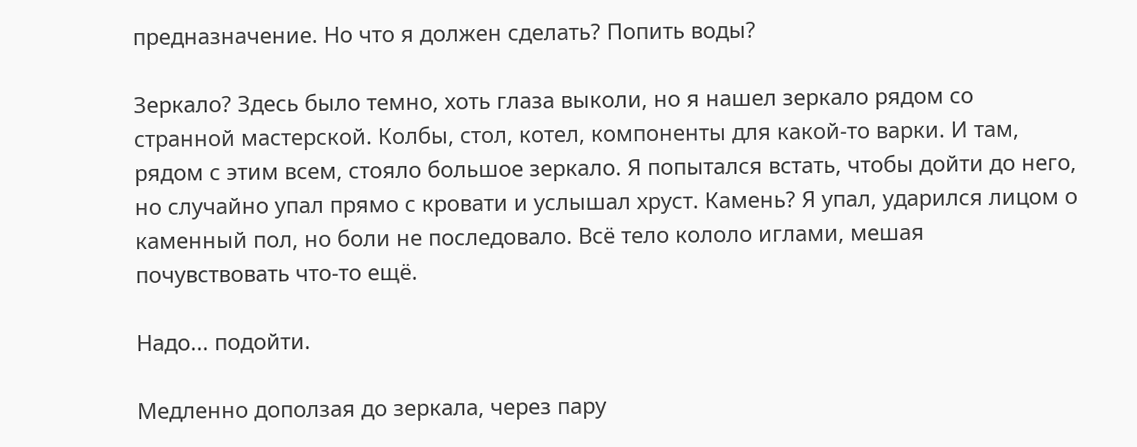предназначение. Но что я должен сделать? Попить воды?

Зеркало? Здесь было темно, хоть глаза выколи, но я нашел зеркало рядом со странной мастерской. Колбы, стол, котел, компоненты для какой-то варки. И там, рядом с этим всем, стояло большое зеркало. Я попытался встать, чтобы дойти до него, но случайно упал прямо с кровати и услышал хруст. Камень? Я упал, ударился лицом о каменный пол, но боли не последовало. Всё тело кололо иглами, мешая почувствовать что-то ещё.

Надо... подойти.

Медленно доползая до зеркала, через пару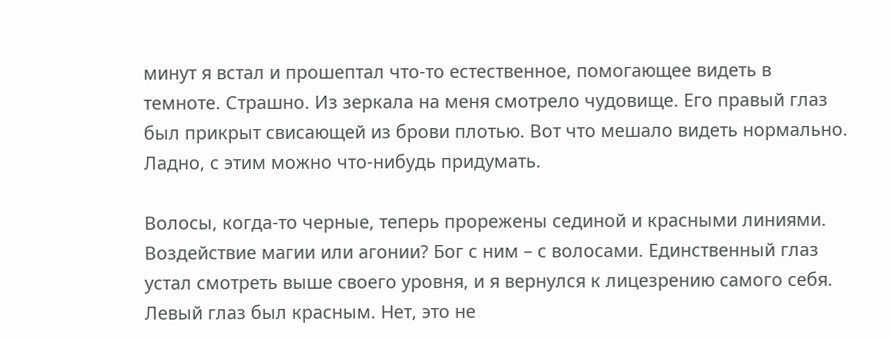минут я встал и прошептал что-то естественное, помогающее видеть в темноте. Страшно. Из зеркала на меня смотрело чудовище. Его правый глаз был прикрыт свисающей из брови плотью. Вот что мешало видеть нормально. Ладно, с этим можно что-нибудь придумать.

Волосы, когда-то черные, теперь прорежены сединой и красными линиями. Воздействие магии или агонии? Бог с ним – с волосами. Единственный глаз устал смотреть выше своего уровня, и я вернулся к лицезрению самого себя. Левый глаз был красным. Нет, это не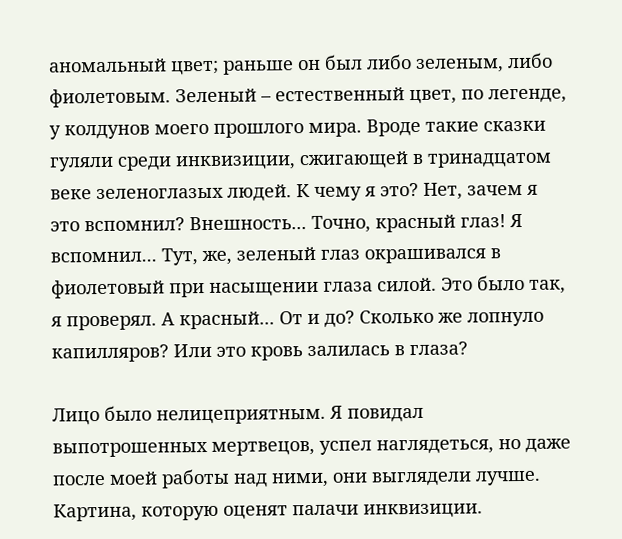аномальный цвет; раньше он был либо зеленым, либо фиолетовым. Зеленый – естественный цвет, по легенде, у колдунов моего прошлого мира. Вроде такие сказки гуляли среди инквизиции, сжигающей в тринадцатом веке зеленоглазых людей. К чему я это? Нет, зачем я это вспомнил? Внешность... Точно, красный глаз! Я вспомнил... Тут, же, зеленый глаз окрашивался в фиолетовый при насыщении глаза силой. Это было так, я проверял. А красный... От и до? Сколько же лопнуло капилляров? Или это кровь залилась в глаза?

Лицо было нелицеприятным. Я повидал выпотрошенных мертвецов, успел наглядеться, но даже после моей работы над ними, они выглядели лучше. Картина, которую оценят палачи инквизиции.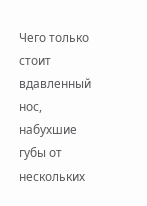Чего только стоит вдавленный нос, набухшие губы от нескольких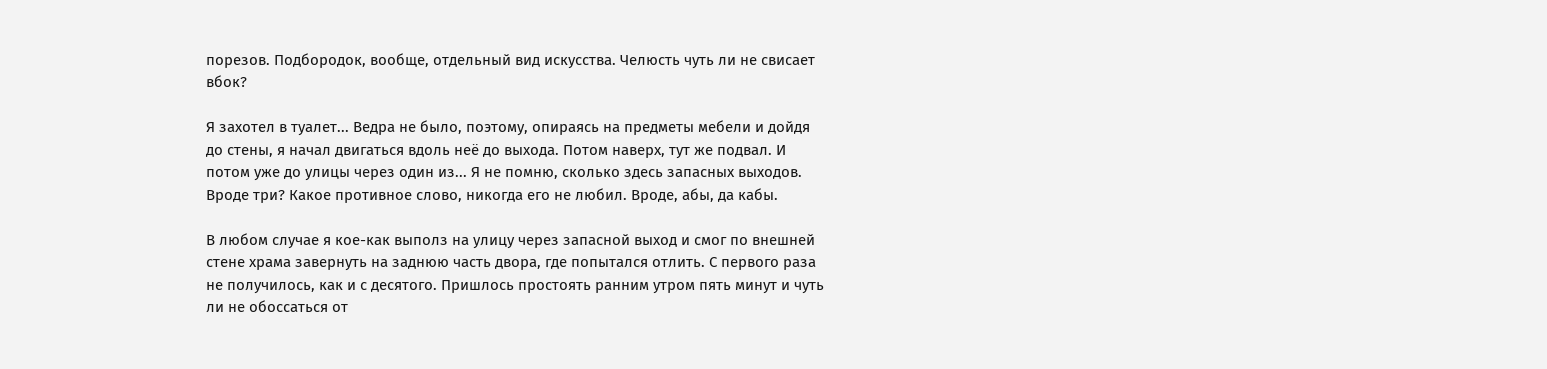порезов. Подбородок, вообще, отдельный вид искусства. Челюсть чуть ли не свисает вбок?

Я захотел в туалет... Ведра не было, поэтому, опираясь на предметы мебели и дойдя до стены, я начал двигаться вдоль неё до выхода. Потом наверх, тут же подвал. И потом уже до улицы через один из... Я не помню, сколько здесь запасных выходов. Вроде три? Какое противное слово, никогда его не любил. Вроде, абы, да кабы.

В любом случае я кое-как выполз на улицу через запасной выход и смог по внешней стене храма завернуть на заднюю часть двора, где попытался отлить. С первого раза не получилось, как и с десятого. Пришлось простоять ранним утром пять минут и чуть ли не обоссаться от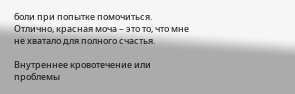боли при попытке помочиться. Отлично, красная моча – это то, что мне не хватало для полного счастья.

Внутреннее кровотечение или проблемы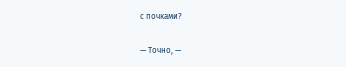с почками?

— Точно, —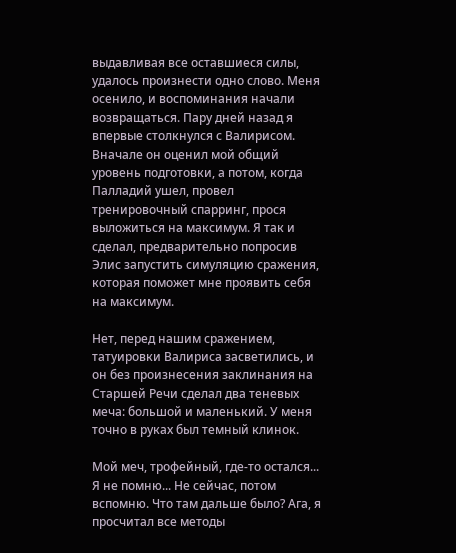выдавливая все оставшиеся силы, удалось произнести одно слово. Меня осенило, и воспоминания начали возвращаться. Пару дней назад я впервые столкнулся с Валирисом. Вначале он оценил мой общий уровень подготовки, а потом, когда Палладий ушел, провел тренировочный спарринг, прося выложиться на максимум. Я так и сделал, предварительно попросив Элис запустить симуляцию сражения, которая поможет мне проявить себя на максимум.

Нет, перед нашим сражением, татуировки Валириса засветились, и он без произнесения заклинания на Старшей Речи сделал два теневых меча: большой и маленький. У меня точно в руках был темный клинок.

Мой меч, трофейный, где-то остался... Я не помню... Не сейчас, потом вспомню. Что там дальше было? Ага, я просчитал все методы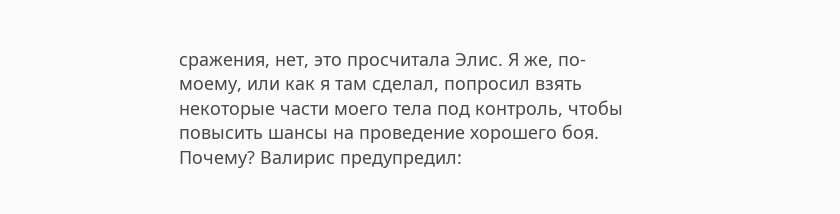сражения, нет, это просчитала Элис. Я же, по-моему, или как я там сделал, попросил взять некоторые части моего тела под контроль, чтобы повысить шансы на проведение хорошего боя. Почему? Валирис предупредил: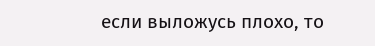если выложусь плохо, то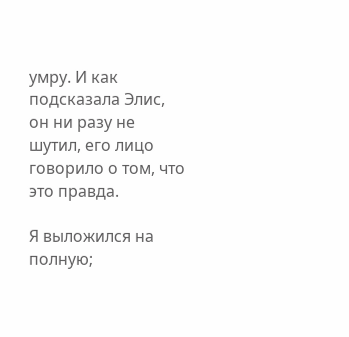умру. И как подсказала Элис, он ни разу не шутил, его лицо говорило о том, что это правда.

Я выложился на полную;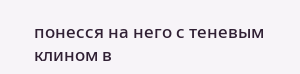понесся на него с теневым клином в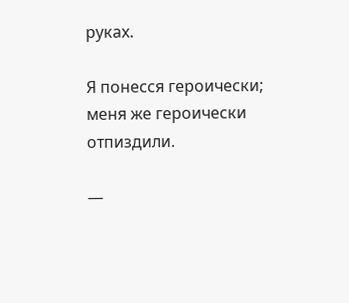руках.

Я понесся героически; меня же героически отпиздили.

—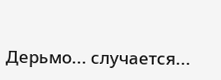Дерьмо... случается...